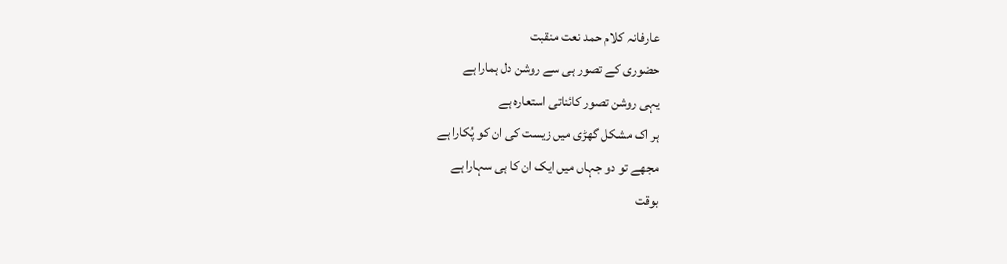عارفانہ کلام حمد نعت منقبت
حضوری کے تصور ہی سے روشن دل ہمارا ہے
یہی روشن تصور کائناتی استعارہ ہے
ہر اک مشکل گھڑی میں زیست کی ان کو پُکارا ہے
مجھے تو دو جہاں میں ایک ان کا ہی سہارا ہے
بوقت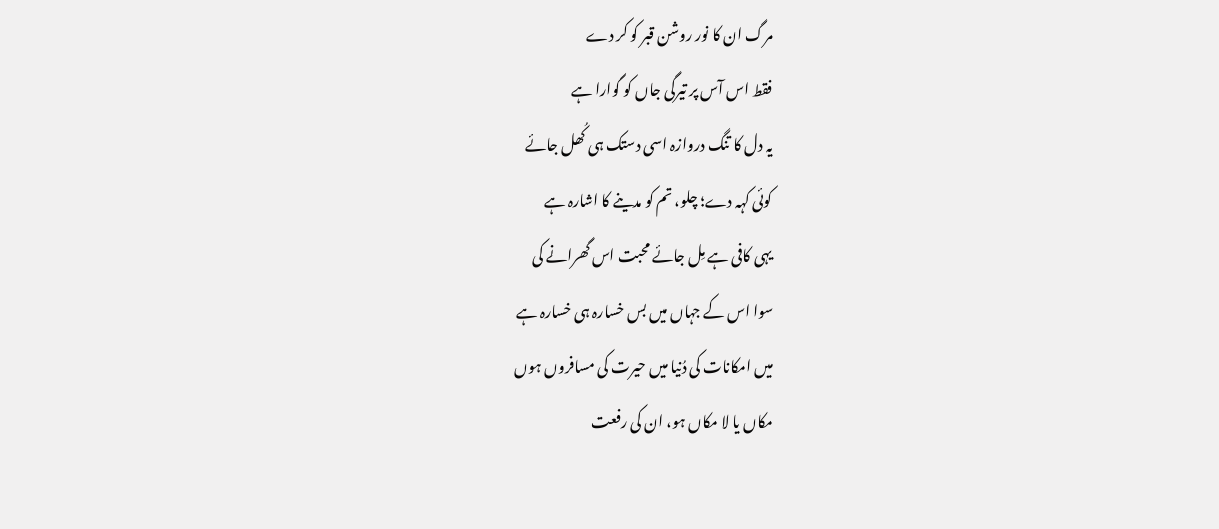مرگ ان کا نور روشن قبر کو کر دے
فقط اس آس پر تیرگی جاں کو گوارا ہے
یہ دل کا تنگ دروازہ اسی دستک ہی کُھل جائے
کوئی کہہ دے؛ چلو، تم کو مدینے کا اشارہ ہے
یہی کافی ہے مِل جائے محبت اس گھرانے کی
سوا اس کے جہاں میں بس خسارہ ہی خسارہ ہے
میں امکانات کی دُنیا میں حیرت کی مسافروں ہوں
مکاں یا لا مکاں ہو، ان کی رفعت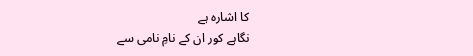کا اشارہ ہے
نگاہے کور ان کے نامِ نامی سے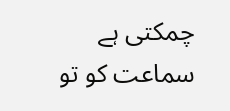چمکتی ہے
سماعت کو تو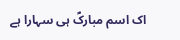اک اسم مبارکؐ ہی سہارا ہے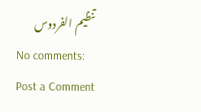تنظیم الفردوس
No comments:
Post a Comment